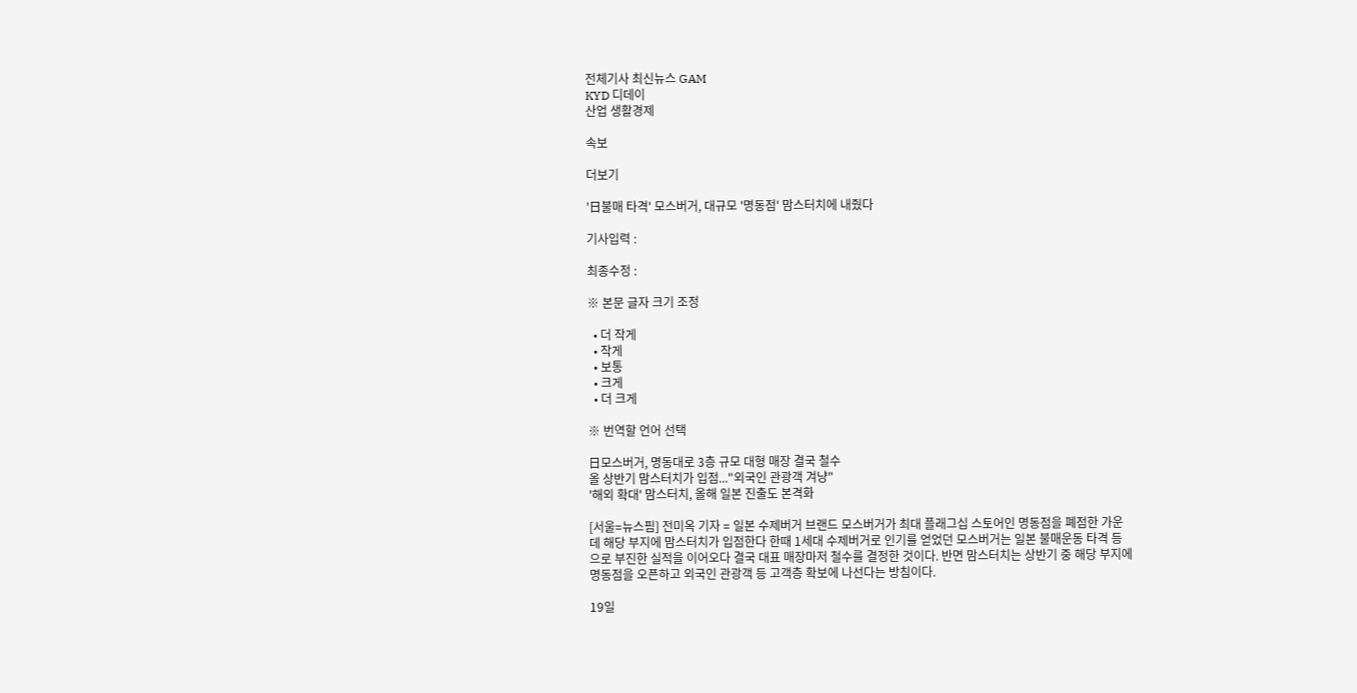전체기사 최신뉴스 GAM
KYD 디데이
산업 생활경제

속보

더보기

'日불매 타격' 모스버거, 대규모 '명동점' 맘스터치에 내줬다

기사입력 :

최종수정 :

※ 본문 글자 크기 조정

  • 더 작게
  • 작게
  • 보통
  • 크게
  • 더 크게

※ 번역할 언어 선택

日모스버거, 명동대로 3층 규모 대형 매장 결국 철수
올 상반기 맘스터치가 입점..."외국인 관광객 겨냥"
'해외 확대' 맘스터치, 올해 일본 진출도 본격화

[서울=뉴스핌] 전미옥 기자 = 일본 수제버거 브랜드 모스버거가 최대 플래그십 스토어인 명동점을 폐점한 가운데 해당 부지에 맘스터치가 입점한다 한때 1세대 수제버거로 인기를 얻었던 모스버거는 일본 불매운동 타격 등으로 부진한 실적을 이어오다 결국 대표 매장마저 철수를 결정한 것이다. 반면 맘스터치는 상반기 중 해당 부지에 명동점을 오픈하고 외국인 관광객 등 고객층 확보에 나선다는 방침이다.

19일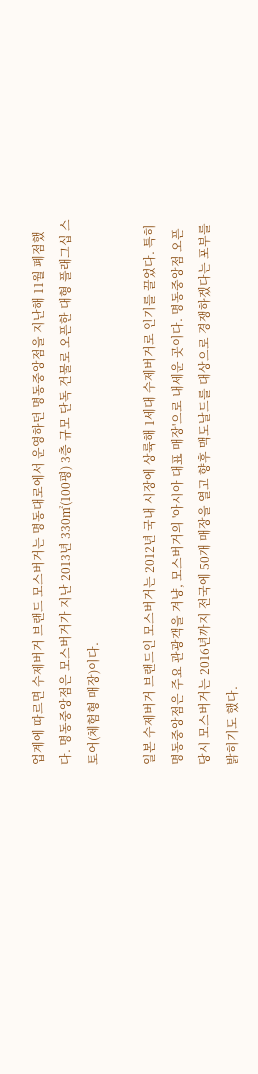업계에 따르면 수제버거 브랜드 모스버거는 명동대로에서 운영하던 명동중앙점을 지난해 11월 폐점했다. 명동중앙점은 모스버거가 지난 2013년 330㎡(100평) 3층 규모 단독 건물로 오픈한 대형 플래그십 스토어(체험형 매장)이다.

일본 수제버거 브랜드인 모스버거는 2012년 국내 시장에 상륙해 1세대 수제버거로 인기를 끌었다. 특히 명동중앙점은 주요 관광객을 겨냥, 모스버거의 '아시아 대표 매장'으로 내세운 곳이다. 명동중앙점 오픈 당시 모스버거는 2016년까지 전국에 50개 매장을 열고 향후 맥도날드를 대상으로 경쟁하겠다는 포부를 밝히기도 했다.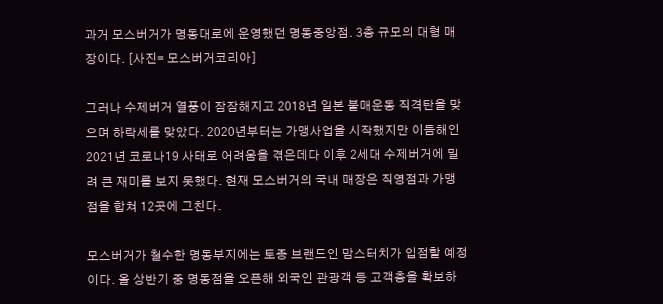과거 모스버거가 명동대로에 운영했던 명동중앙점. 3층 규모의 대형 매장이다. [사진= 모스버거코리아]

그러나 수제버거 열풍이 잠잠해지고 2018년 일본 불매운동 직격탄을 맞으며 하락세를 맞았다. 2020년부터는 가맹사업을 시작했지만 이듬해인 2021년 코로나19 사태로 어려움을 겪은데다 이후 2세대 수제버거에 밀려 큰 재미를 보지 못했다. 현재 모스버거의 국내 매장은 직영점과 가맹점을 합쳐 12곳에 그친다.

모스버거가 철수한 명동부지에는 토종 브랜드인 맘스터치가 입점할 예정이다. 올 상반기 중 명동점을 오픈해 외국인 관광객 등 고객층을 확보하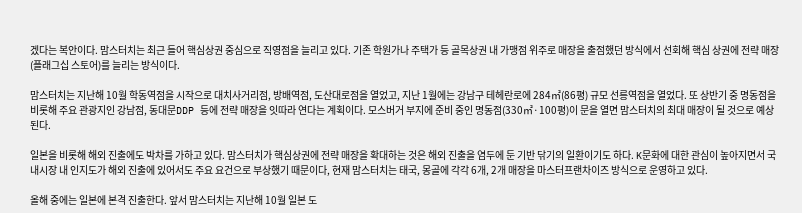겠다는 복안이다. 맘스터치는 최근 들어 핵심상권 중심으로 직영점을 늘리고 있다. 기존 학원가나 주택가 등 골목상권 내 가맹점 위주로 매장을 출점했던 방식에서 선회해 핵심 상권에 전략 매장(플래그십 스토어)를 늘리는 방식이다.

맘스터치는 지난해 10월 학동역점을 시작으로 대치사거리점, 방배역점, 도산대로점을 열었고, 지난 1월에는 강남구 테헤란로에 284㎡(86평) 규모 선릉역점을 열었다. 또 상반기 중 명동점을 비롯해 주요 관광지인 강남점, 동대문DDP 등에 전략 매장을 잇따라 연다는 계획이다. 모스버거 부지에 준비 중인 명동점(330㎡·100평)이 문을 열면 맘스터치의 최대 매장이 될 것으로 예상된다.

일본을 비롯해 해외 진출에도 박차를 가하고 있다. 맘스터치가 핵심상권에 전략 매장을 확대하는 것은 해외 진출을 염두에 둔 기반 닦기의 일환이기도 하다. K문화에 대한 관심이 높아지면서 국내시장 내 인지도가 해외 진출에 있어서도 주요 요건으로 부상했기 때문이다, 현재 맘스터치는 태국, 몽골에 각각 6개, 2개 매장을 마스터프랜차이즈 방식으로 운영하고 있다.

올해 중에는 일본에 본격 진출한다. 앞서 맘스터치는 지난해 10월 일본 도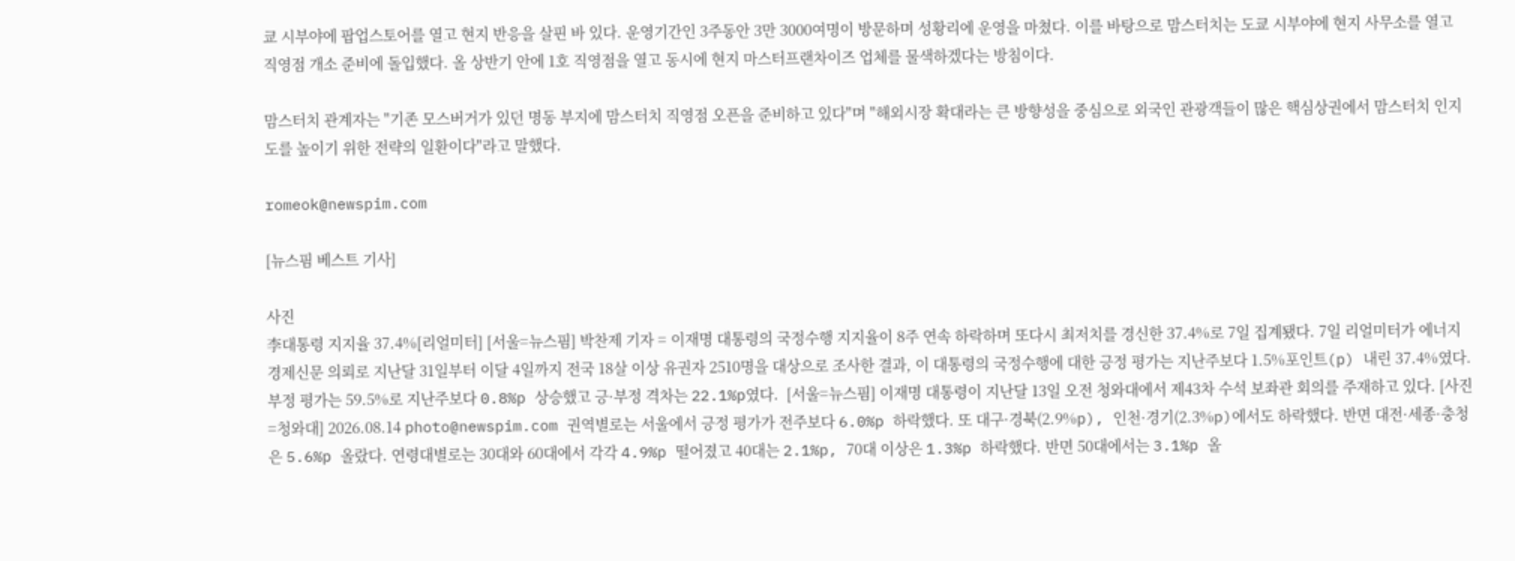쿄 시부야에 팝업스토어를 열고 현지 반응을 살핀 바 있다. 운영기간인 3주동안 3만 3000여명이 방문하며 성황리에 운영을 마쳤다. 이를 바탕으로 맘스터치는 도쿄 시부야에 현지 사무소를 열고 직영점 개소 준비에 돌입했다. 올 상반기 안에 1호 직영점을 열고 동시에 현지 마스터프랜차이즈 업체를 물색하겠다는 방침이다.

맘스터치 관계자는 "기존 모스버거가 있던 명동 부지에 맘스터치 직영점 오픈을 준비하고 있다"며 "해외시장 확대라는 큰 방향성을 중심으로 외국인 관광객들이 많은 핵심상권에서 맘스터치 인지도를 높이기 위한 전략의 일환이다"라고 말했다.

romeok@newspim.com

[뉴스핌 베스트 기사]

사진
李대통령 지지율 37.4%[리얼미터] [서울=뉴스핌] 박찬제 기자 = 이재명 대통령의 국정수행 지지율이 8주 연속 하락하며 또다시 최저치를 경신한 37.4%로 7일 집계됐다. 7일 리얼미터가 에너지경제신문 의뢰로 지난달 31일부터 이달 4일까지 전국 18살 이상 유권자 2510명을 대상으로 조사한 결과, 이 대통령의 국정수행에 대한 긍정 평가는 지난주보다 1.5%포인트(p) 내린 37.4%였다. 부정 평가는 59.5%로 지난주보다 0.8%p 상승했고 긍·부정 격차는 22.1%p였다.  [서울=뉴스핌] 이재명 대통령이 지난달 13일 오전 청와대에서 제43차 수석 보좌관 회의를 주재하고 있다. [사진=청와대] 2026.08.14 photo@newspim.com 권역별로는 서울에서 긍정 평가가 전주보다 6.0%p 하락했다. 또 대구·경북(2.9%p), 인천·경기(2.3%p)에서도 하락했다. 반면 대전·세종·충청은 5.6%p 올랐다. 연령대별로는 30대와 60대에서 각각 4.9%p 떨어졌고 40대는 2.1%p, 70대 이상은 1.3%p 하락했다. 반면 50대에서는 3.1%p 올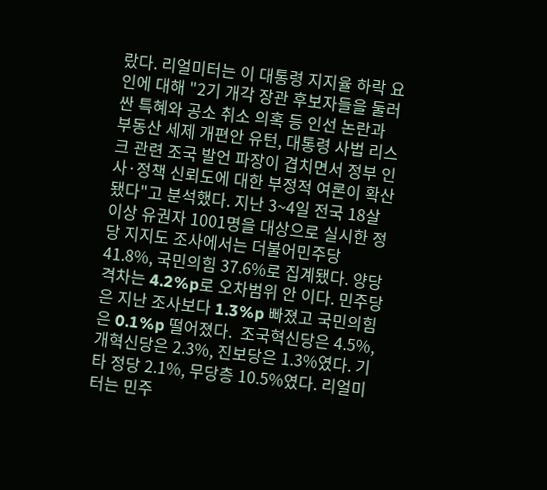랐다. 리얼미터는 이 대통령 지지율 하락 요인에 대해 "2기 개각 장관 후보자들을 둘러싼 특혜와 공소 취소 의혹 등 인선 논란과 부동산 세제 개편안 유턴, 대통령 사법 리스크 관련 조국 발언 파장이 겹치면서 정부 인사·정책 신뢰도에 대한 부정적 여론이 확산됐다"고 분석했다. 지난 3~4일 전국 18살 이상 유권자 1001명을 대상으로 실시한 정당 지지도 조사에서는 더불어민주당 41.8%, 국민의힘 37.6%로 집계됐다. 양당 격차는 4.2%p로 오차범위 안 이다. 민주당은 지난 조사보다 1.3%p 빠졌고 국민의힘은 0.1%p 떨어졌다.  조국혁신당은 4.5%, 개혁신당은 2.3%, 진보당은 1.3%였다. 기타 정당 2.1%, 무당층 10.5%였다. 리얼미터는 민주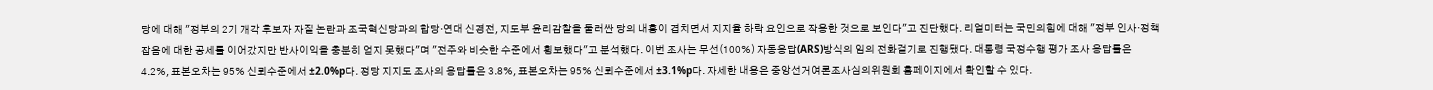당에 대해 "정부의 2기 개각 후보자 자질 논란과 조국혁신당과의 합당·연대 신경전, 지도부 윤리감찰을 둘러싼 당의 내홍이 겹치면서 지지율 하락 요인으로 작용한 것으로 보인다"고 진단했다. 리얼미터는 국민의힘에 대해 "정부 인사·정책 잡음에 대한 공세를 이어갔지만 반사이익을 충분히 얻지 못했다"며 "전주와 비슷한 수준에서 횡보했다"고 분석했다. 이번 조사는 무선(100%) 자동응답(ARS)방식의 임의 전화걸기로 진행됐다. 대통령 국정수행 평가 조사 응답률은 4.2%, 표본오차는 95% 신뢰수준에서 ±2.0%p다. 정당 지지도 조사의 응답률은 3.8%, 표본오차는 95% 신뢰수준에서 ±3.1%p다. 자세한 내용은 중앙선거여론조사심의위원회 홈페이지에서 확인할 수 있다.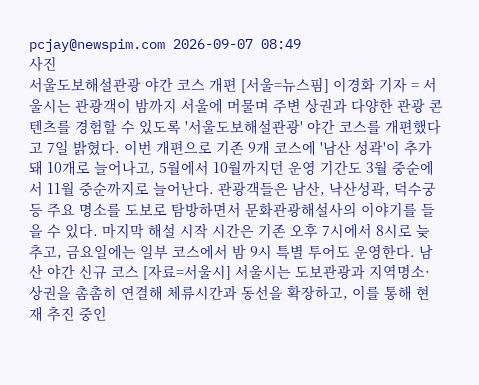pcjay@newspim.com 2026-09-07 08:49
사진
서울도보해설관광 야간 코스 개편 [서울=뉴스핌] 이경화 기자 = 서울시는 관광객이 밤까지 서울에 머물며 주변 상권과 다양한 관광 콘텐츠를 경험할 수 있도록 '서울도보해설관광' 야간 코스를 개편했다고 7일 밝혔다. 이번 개편으로 기존 9개 코스에 '남산 성곽'이 추가돼 10개로 늘어나고, 5월에서 10월까지던 운영 기간도 3월 중순에서 11월 중순까지로 늘어난다. 관광객들은 남산, 낙산성곽, 덕수궁 등 주요 명소를 도보로 탐방하면서 문화관광해설사의 이야기를 들을 수 있다. 마지막 해설 시작 시간은 기존 오후 7시에서 8시로 늦추고, 금요일에는 일부 코스에서 밤 9시 특별 투어도 운영한다. 남산 야간 신규 코스 [자료=서울시] 서울시는 도보관광과 지역명소·상권을 촘촘히 연결해 체류시간과 동선을 확장하고, 이를 통해 현재 추진 중인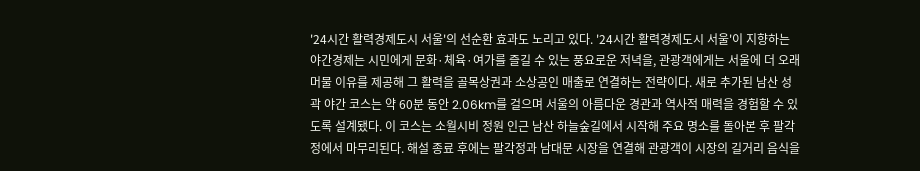'24시간 활력경제도시 서울'의 선순환 효과도 노리고 있다. '24시간 활력경제도시 서울'이 지향하는 야간경제는 시민에게 문화·체육·여가를 즐길 수 있는 풍요로운 저녁을, 관광객에게는 서울에 더 오래 머물 이유를 제공해 그 활력을 골목상권과 소상공인 매출로 연결하는 전략이다. 새로 추가된 남산 성곽 야간 코스는 약 60분 동안 2.06km를 걸으며 서울의 아름다운 경관과 역사적 매력을 경험할 수 있도록 설계됐다. 이 코스는 소월시비 정원 인근 남산 하늘숲길에서 시작해 주요 명소를 돌아본 후 팔각정에서 마무리된다. 해설 종료 후에는 팔각정과 남대문 시장을 연결해 관광객이 시장의 길거리 음식을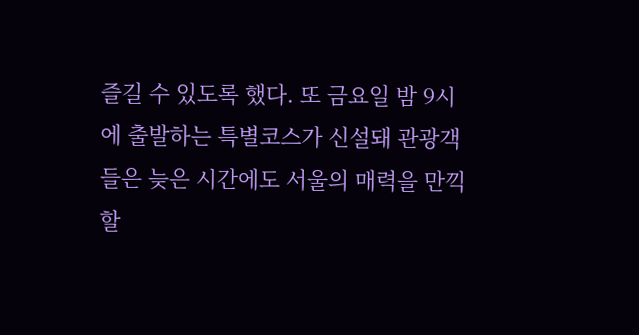즐길 수 있도록 했다. 또 금요일 밤 9시에 출발하는 특별코스가 신설돼 관광객들은 늦은 시간에도 서울의 매력을 만끽할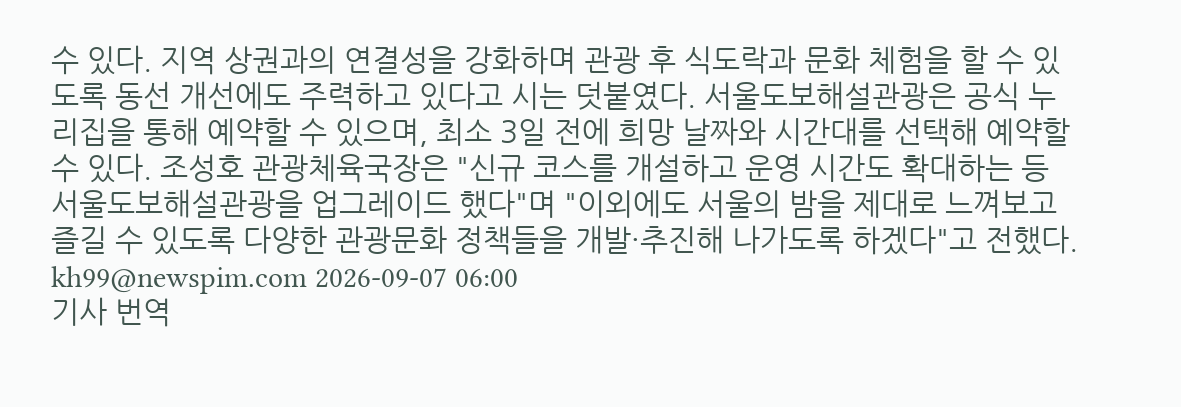수 있다. 지역 상권과의 연결성을 강화하며 관광 후 식도락과 문화 체험을 할 수 있도록 동선 개선에도 주력하고 있다고 시는 덧붙였다. 서울도보해설관광은 공식 누리집을 통해 예약할 수 있으며, 최소 3일 전에 희망 날짜와 시간대를 선택해 예약할 수 있다. 조성호 관광체육국장은 "신규 코스를 개설하고 운영 시간도 확대하는 등 서울도보해설관광을 업그레이드 했다"며 "이외에도 서울의 밤을 제대로 느껴보고 즐길 수 있도록 다양한 관광문화 정책들을 개발·추진해 나가도록 하겠다"고 전했다. kh99@newspim.com 2026-09-07 06:00
기사 번역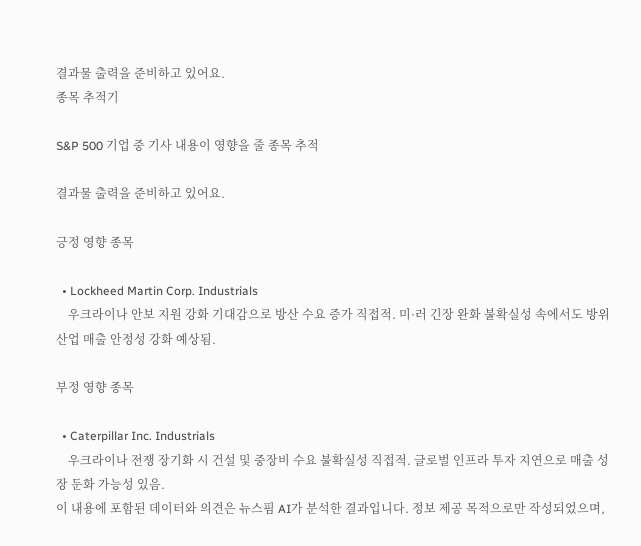결과물 출력을 준비하고 있어요.
종목 추적기

S&P 500 기업 중 기사 내용이 영향을 줄 종목 추적

결과물 출력을 준비하고 있어요.

긍정 영향 종목

  • Lockheed Martin Corp. Industrials
    우크라이나 안보 지원 강화 기대감으로 방산 수요 증가 직접적. 미·러 긴장 완화 불확실성 속에서도 방위산업 매출 안정성 강화 예상됨.

부정 영향 종목

  • Caterpillar Inc. Industrials
    우크라이나 전쟁 장기화 시 건설 및 중장비 수요 불확실성 직접적. 글로벌 인프라 투자 지연으로 매출 성장 둔화 가능성 있음.
이 내용에 포함된 데이터와 의견은 뉴스핌 AI가 분석한 결과입니다. 정보 제공 목적으로만 작성되었으며,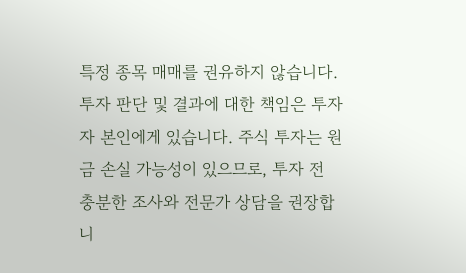특정 종목 매매를 권유하지 않습니다. 투자 판단 및 결과에 대한 책임은 투자자 본인에게 있습니다. 주식 투자는 원금 손실 가능성이 있으므로, 투자 전 충분한 조사와 전문가 상담을 권장합니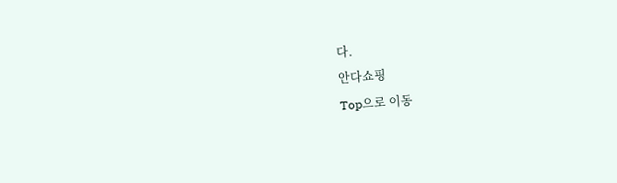다.
안다쇼핑
Top으로 이동